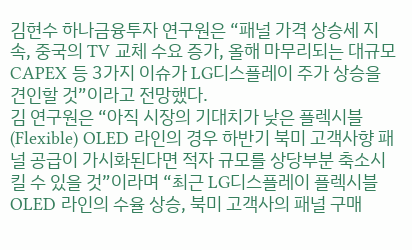김현수 하나금융투자 연구원은 “패널 가격 상승세 지속, 중국의 TV 교체 수요 증가, 올해 마무리되는 대규모 CAPEX 등 3가지 이슈가 LG디스플레이 주가 상승을 견인할 것”이라고 전망했다.
김 연구원은 “아직 시장의 기대치가 낮은 플렉시블(Flexible) OLED 라인의 경우 하반기 북미 고객사향 패널 공급이 가시화된다면 적자 규모를 상당부분 축소시킬 수 있을 것”이라며 “최근 LG디스플레이 플렉시블 OLED 라인의 수율 상승, 북미 고객사의 패널 구매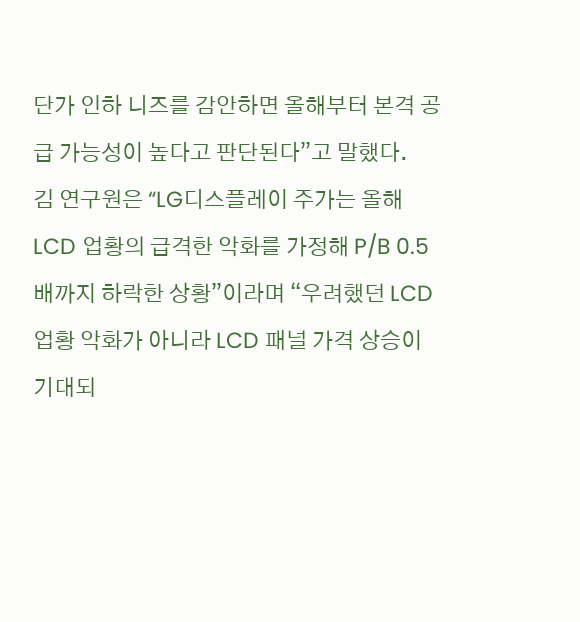단가 인하 니즈를 감안하면 올해부터 본격 공급 가능성이 높다고 판단된다”고 말했다.
김 연구원은 “LG디스플레이 주가는 올해 LCD 업황의 급격한 악화를 가정해 P/B 0.5배까지 하락한 상황”이라며 “우려했던 LCD 업황 악화가 아니라 LCD 패널 가격 상승이 기대되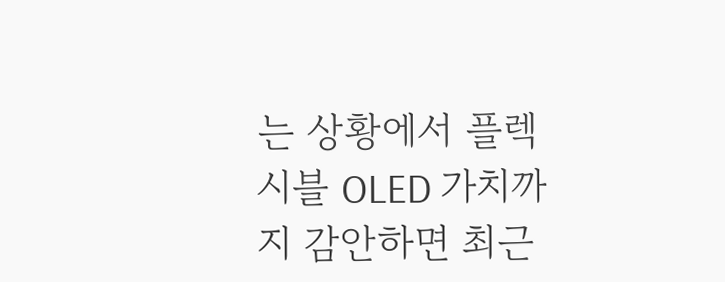는 상황에서 플렉시블 OLED 가치까지 감안하면 최근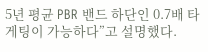5년 평균 PBR 밴드 하단인 0.7배 타게팅이 가능하다”고 설명했다.